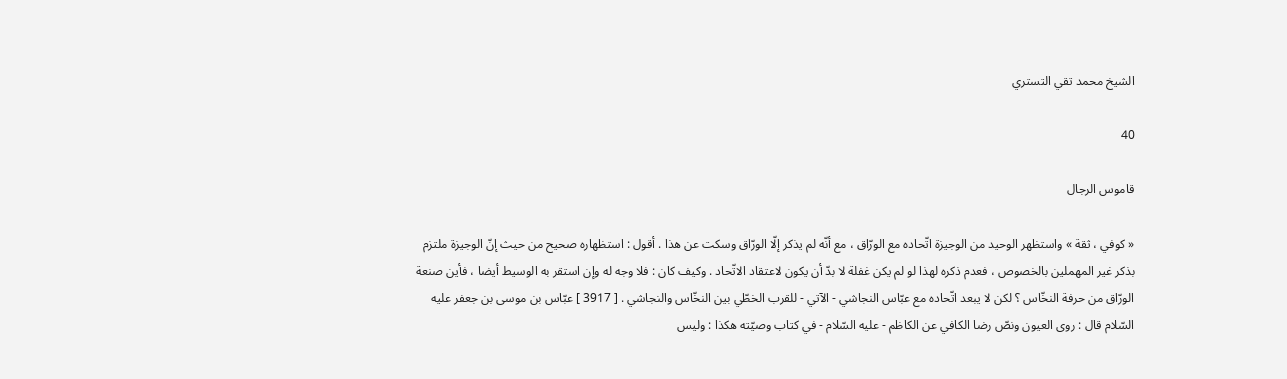الشيخ محمد تقي التستري

40

قاموس الرجال

« كوفي ، ثقة » واستظهر الوحيد من الوجيزة اتّحاده مع الورّاق ، مع أنّه لم يذكر إلّا الورّاق وسكت عن هذا . أقول : استظهاره صحيح من حيث إنّ الوجيزة ملتزم بذكر غير المهملين بالخصوص ، فعدم ذكره لهذا لو لم يكن غفلة لا بدّ أن يكون لاعتقاد الاتّحاد . وكيف كان : فلا وجه له وإن استقر به الوسيط أيضا ، فأين صنعة الورّاق من حرفة النخّاس ؟ لكن لا يبعد اتّحاده مع عبّاس النجاشي - الآتي - للقرب الخطّي بين النخّاس والنجاشي . [ 3917 ] عبّاس بن موسى بن جعفر عليه السّلام قال : روى العيون ونصّ رضا الكافي عن الكاظم - عليه السّلام - في كتاب وصيّته هكذا : وليس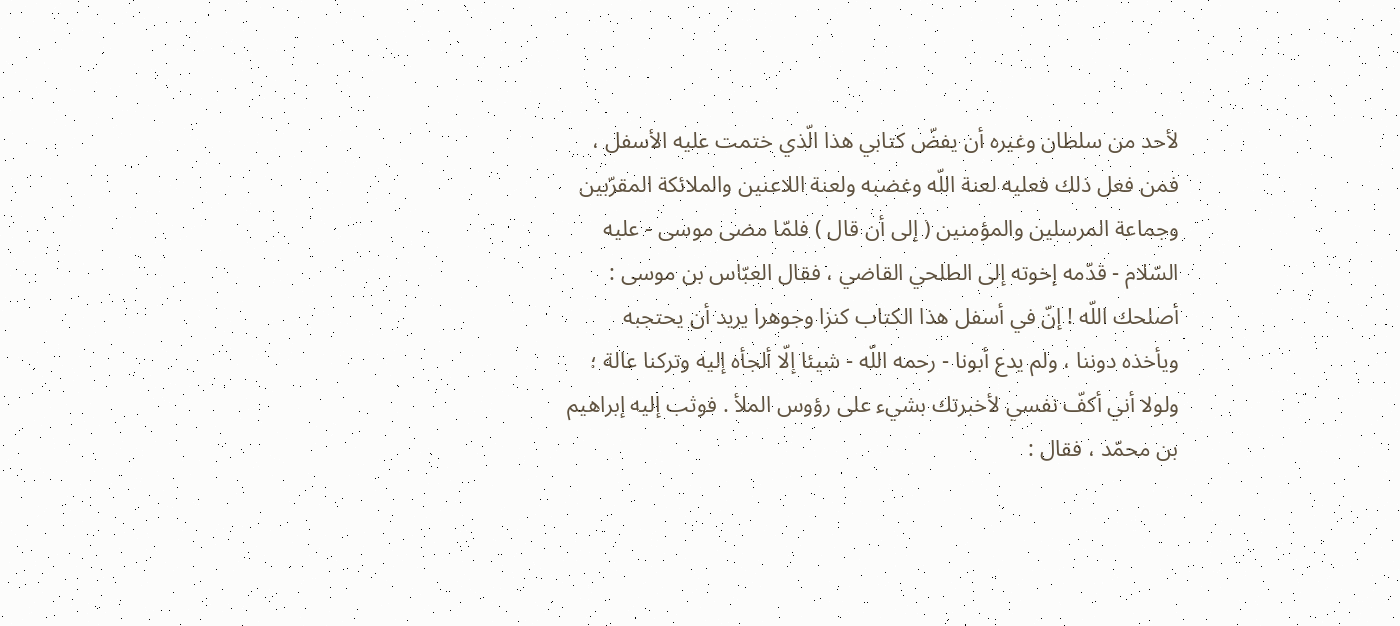لأحد من سلطان وغيره أن يفضّ كتابي هذا الّذي ختمت عليه الأسفل ، فمن فعل ذلك فعليه لعنة اللّه وغضبه ولعنة اللاعنين والملائكة المقرّبين وجماعة المرسلين والمؤمنين ( إلى أن قال ) فلمّا مضى موسى - عليه السّلام - قدّمه إخوته إلى الطلحي القاضي ، فقال العبّاس بن موسى : أصلحك اللّه ! إنّ في أسفل هذا الكتاب كنزا وجوهرا يريد أن يحتجبه ويأخذه دوننا ، ولم يدع أبونا - رحمه اللّه - شيئا إلّا ألجأه إليه وتركنا عالة ؛ ولولا أني أكفّ نفسي لأخبرتك بشيء على رؤوس الملأ . فوثب إليه إبراهيم بن محمّد ، فقال :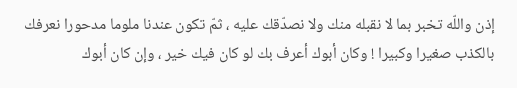إذن واللّه تخبر بما لا نقبله منك ولا نصدّقك عليه ، ثمّ تكون عندنا ملوما مدحورا نعرفك بالكذب صغيرا وكبيرا ! وكان أبوك أعرف بك لو كان فيك خير ، وإن كان أبوك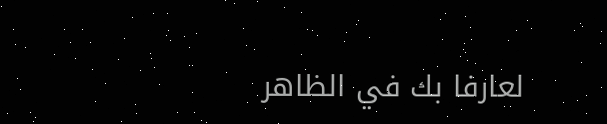لعارفا بك في الظاهر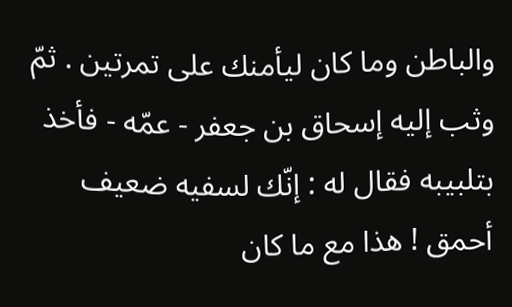والباطن وما كان ليأمنك على تمرتين . ثمّ وثب إليه إسحاق بن جعفر - عمّه - فأخذ بتلبيبه فقال له : إنّك لسفيه ضعيف أحمق ! هذا مع ما كان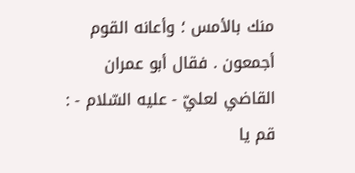منك بالأمس ؛ وأعانه القوم أجمعون . فقال أبو عمران القاضي لعليّ - عليه السّلام - : قم يا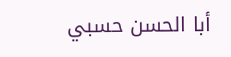أبا الحسن حسبي